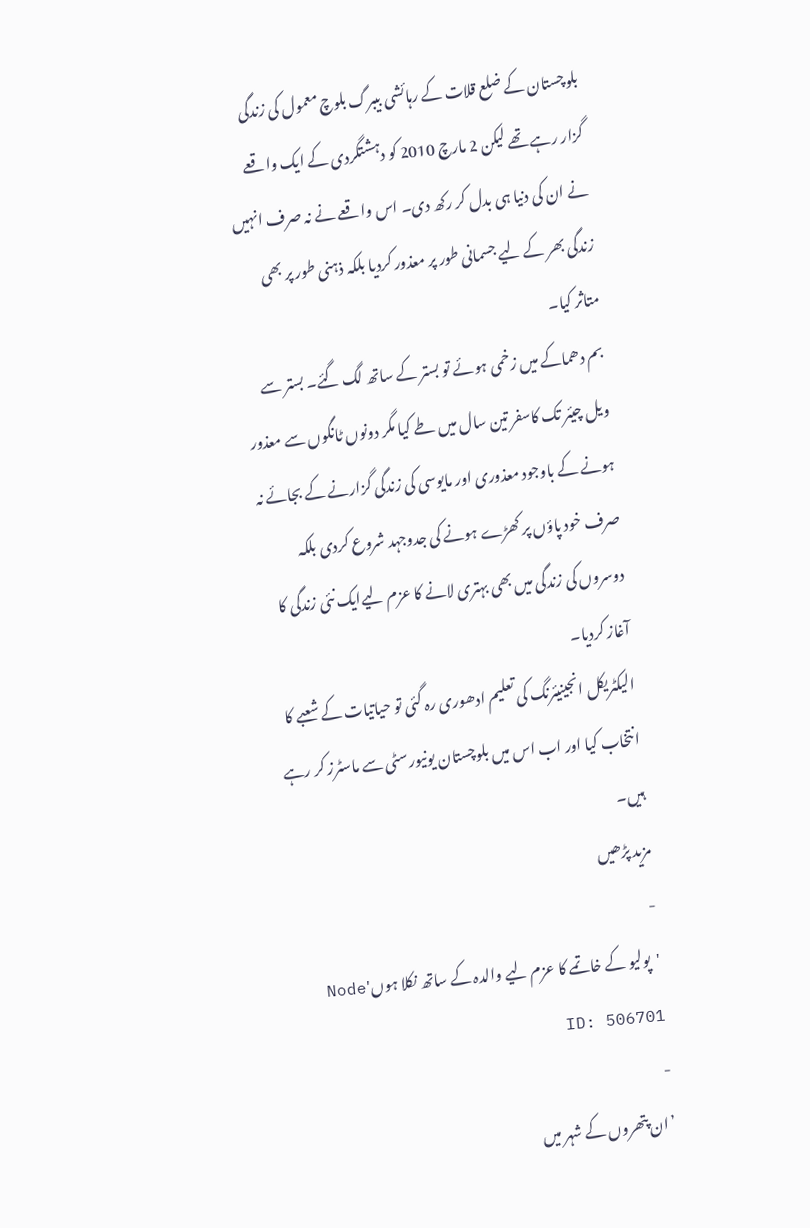بلوچستان کے ضلع قلات کے رہائشی بیبرگ بلوچ معمول کی زندگی گزار رہے تھے لیکن 2 مارچ 2010 کو دہشتگردی کے ایک واقعے نے ان کی دنیا ہی بدل کر رکھ دی۔ اس واقعے نے نہ صرف انہیں زندگی بھر کے لیے جسمانی طور پر معذور کردیا بلکہ ذہنی طور پر بھی متاثر کیا۔
بم دھماکے میں زخمی ہوئے تو بستر کے ساتھ لگ گئے۔ بستر سے ویل چیئر تک کاسفر تین سال میں طے کیا مگر دونوں ٹانگوں سے معذور ہونے کے باوجود معذوری اور مایوسی کی زندگی گزارنے کے بجائے نہ صرف خود پاؤں پر کھڑے ہونے کی جدوجہد شروع کردی بلکہ دوسروں کی زندگی میں بھی بہتری لانے کا عزم لیےایک نئی زندگی کا آغاز کردیا۔
الیکٹریکل انجینیئرنگ کی تعلیم ادھوری رہ گئی تو حیاتیات کے شعبے کا انتخاب کیا اور اب اس میں بلوچستان یونیورسٹی سے ماسٹرز کر رہے ہیں۔
مزید پڑھیں
-
'پولیو کے خاتمے کا عزم لیے والدہ کے ساتھ نکلا ہوں'Node ID: 506701
-
’ان پتھروں کے شہر میں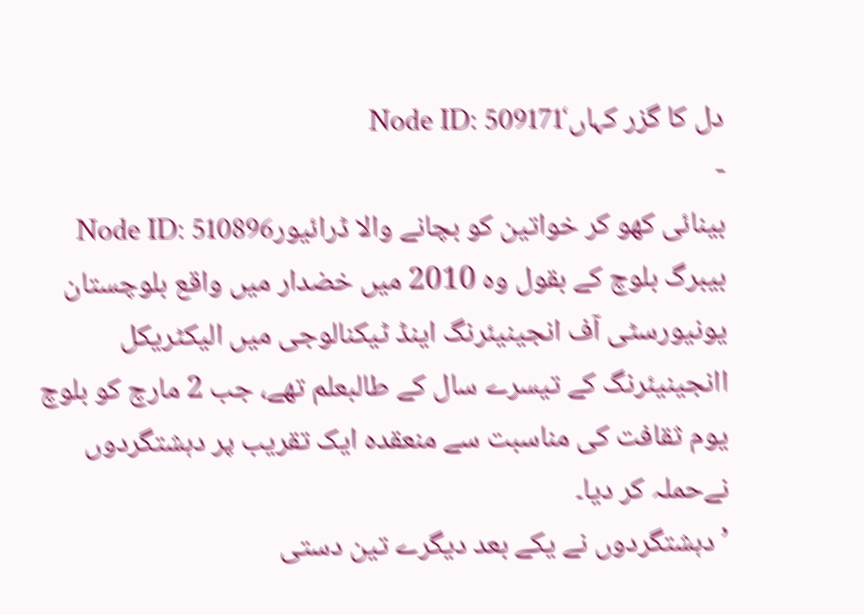دل کا گزر کہاں‘Node ID: 509171
-
بینائی کھو کر خواتین کو بچانے والا ڈرائیورNode ID: 510896
بیبرگ بلوچ کے بقول وہ 2010 میں خضدار میں واقع بلوچستان یونیورسٹی آف انجینیئرنگ اینڈ ٹیکنالوجی میں الیکٹریکل اانجینیئرنگ کے تیسرے سال کے طالبعلم تھے، جب 2 مارچ کو بلوچ یوم ثقافت کی مناسبت سے منعقدہ ایک تقریب پر دہشتگردوں نےحملہ کر دیا۔
’دہشتگردوں نے یکے بعد دیگرے تین دستی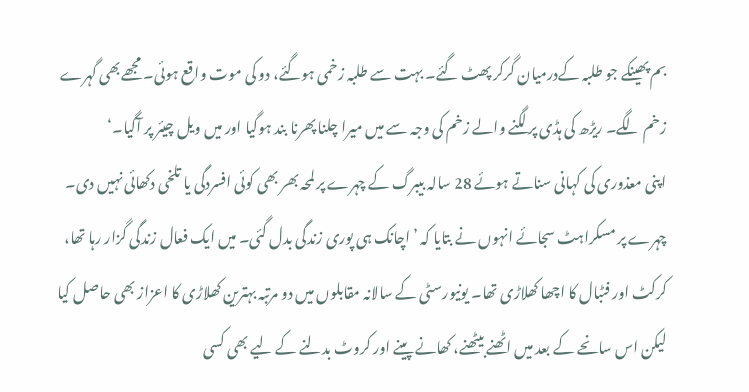بم پھینکے جو طلبہ کےدرمیان گرکر پھٹ گئے۔ بہت سے طلبہ زخمی ہوگئے، دو کی موت واقع ہوئی۔ مجھےبھی گہرے زخم لگے۔ ریڑھ کی ہڈی پر لگنے والے زخم کی وجہ سے میں میرا چلنا پھرنا بند ہوگیا اور میں ویل چیئر پر آگیا۔‘
اپنی معذوری کی کہانی سناتے ہوئے 28 سالہ بیبرگ کے چہرے پر لمحہ بھر بھی کوئی افسردگی یا تلخی دکھائی نہیں دی۔ چہرے پر مسکراہٹ سجائے انہوں نے بتایا کہ ’اچانک ہی پوری زندگی بدل گئی۔ میں ایک فعال زندگی گزار رہا تھا، کرکٹ اور فٹبال کا اچھا کھلاڑی تھا۔ یونیورسٹی کے سالانہ مقابلوں میں دو مرتبہ بہترین کھلاڑی کا اعزاز بھی حاصل کیا لیکن اس سانحے کے بعد میں اٹھنے بیٹھنے، کھانے پینے اور کروٹ بدلنے کے لیے بھی کسی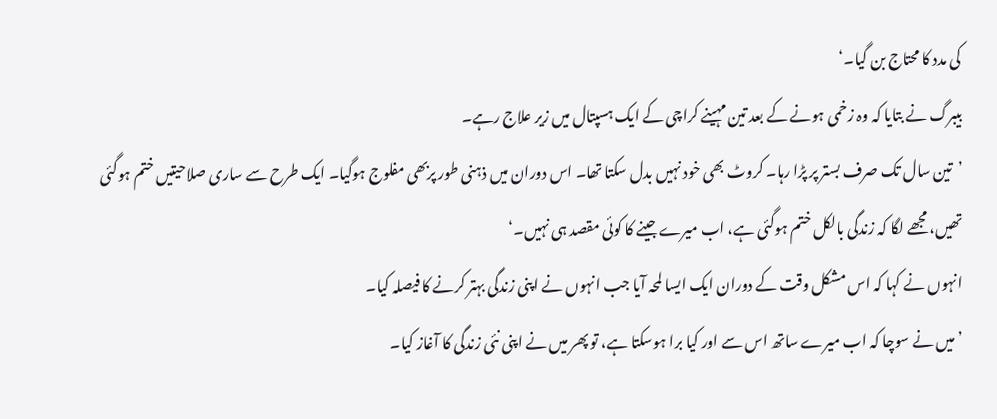کی مدد کا محتاج بن گیا۔‘
بیبرگ نے بتایا کہ وہ زخمی ہونے کے بعد تین مہینے کراچی کے ایک ہسپتال میں زیر علاج رہے۔
’تین سال تک صرف بستر پر پڑا رہا۔ کروٹ بھی خود نہیں بدل سکتا تھا۔ اس دوران میں ذہنی طور پربھی مفلوج ہوگیا۔ ایک طرح سے ساری صلاحیتیں ختم ہوگئی تھیں، مجھے لگا کہ زندگی بالکل ختم ہوگئی ہے، اب میرے جینے کا کوئی مقصد ہی نہیں۔‘
انہوں نے کہا کہ اس مشکل وقت کے دوران ایک ایسا لمحہ آیا جب انہوں نے اپنی زندگی بہتر کرنے کا فیصلہ کیا۔
’میں نے سوچا کہ اب میرے ساتھ اس سے اور کیا برا ہوسکتا ہے، تو پھر میں نے اپنی نئی زندگی کا آغاز کیا۔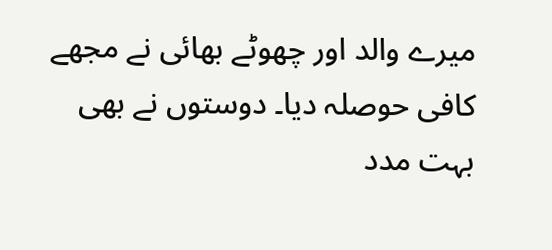میرے والد اور چھوٹے بھائی نے مجھے کافی حوصلہ دیا۔ دوستوں نے بھی بہت مدد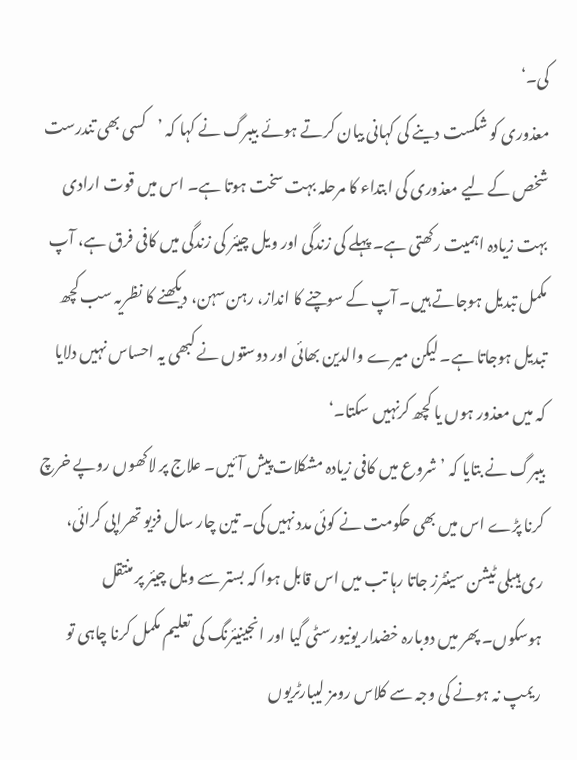کی۔‘
معذوری کو شکست دینے کی کہانی بیان کرتے ہوئے بیبرگ نے کہا کہ ’کسی بھی تندرست شخص کے لیے معذوری کی ابتداء کا مرحلہ بہت سخت ہوتا ہے۔ اس میں قوت ارادی بہت زیادہ اہمیت رکھتی ہے۔ پہلے کی زندگی اور ویل چیئر کی زندگی میں کافی فرق ہے، آپ مکمل تبدیل ہوجاتے ہیں۔ آپ کے سوچنے کا انداز، رہن سہن، دیکھنے کا نظریہ سب کچھ تبدیل ہوجاتا ہے۔ لیکن میرے والدین بھائی اور دوستوں نے کبھی یہ احساس نہیں دلایا کہ میں معذور ہوں یا کچھ کرنہیں سکتا۔‘
بیبرگ نے بتایا کہ ’شروع میں کافی زیادہ مشکلات پیش آئیں۔ علاج پر لاکھوں روپے خرچ کرنا پڑے اس میں بھی حکومت نے کوئی مدد نہیں کی۔ تین چار سال فزیو تھراپی کرائی، ری ہیبلی ٹیشن سینٹرز جاتا رہا تب میں اس قابل ہوا کہ بستر سے ویل چیئر پر منتقل ہوسکوں۔ پھر میں دوبارہ خضدار یونیورسٹی گیا اور انجینیئرنگ کی تعلیم مکمل کرنا چاہی تو ریمپ نہ ہونے کی وجہ سے کلاس رومز لیبارٹریوں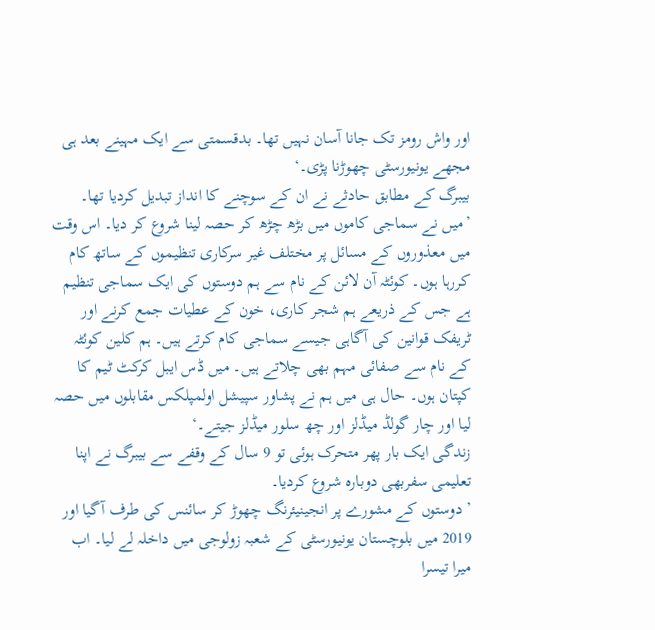اور واش رومز تک جانا آسان نہیں تھا۔ بدقسمتی سے ایک مہینے بعد ہی مجھے یونیورسٹی چھوڑنا پڑی۔‘
بیبرگ کے مطابق حادثے نے ان کے سوچنے کا انداز تبدیل کردیا تھا۔
’میں نے سماجی کاموں میں بڑھ چڑھ کر حصہ لینا شروع کر دیا۔ اس وقت میں معذوروں کے مسائل پر مختلف غیر سرکاری تنظیموں کے ساتھ کام کررہا ہوں۔ کوئٹہ آن لائن کے نام سے ہم دوستوں کی ایک سماجی تنظیم ہے جس کے ذریعے ہم شجر کاری، خون کے عطیات جمع کرنے اور ٹریفک قوانین کی آگاہی جیسے سماجی کام کرتے ہیں۔ ہم کلین کوئٹہ کے نام سے صفائی مہم بھی چلاتے ہیں۔ میں ڈس ایبل کرکٹ ٹیم کا کپتان ہوں۔ حال ہی میں ہم نے پشاور سپیشل اولمپلکس مقابلوں میں حصہ لیا اور چار گولڈ میڈلز اور چھ سلور میڈلز جیتے۔‘
زندگی ایک بار پھر متحرک ہوئی تو 9 سال کے وقفے سے بیبرگ نے اپنا تعلیمی سفربھی دوبارہ شروع کردیا۔
’دوستوں کے مشورے پر انجینیئرنگ چھوڑ کر سائنس کی طرف آگیا اور 2019 میں بلوچستان یونیورسٹی کے شعبہ زولوجی میں داخلہ لے لیا۔ اب میرا تیسرا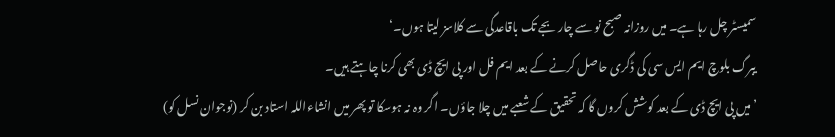سمیسٹر چل رہا ہے۔ میں روزانہ صبح نو سے چار بجے تک باقاعدگی سے کلاسز لیتا ہوں۔‘
یبرگ بلوچ ایم ایس سی کی ڈگری حاصل کرنے کے بعد ایم فل اور پی ایچ ڈی بھی کرنا چاہتے ہیں۔
’میں پی ایچ ڈی کے بعد کوشش کروں گا کہ تحقیق کے شعبے میں چلا جاؤں۔ اگر وہ نہ ہوسکا تو پھر میں انشاءاللہ استاد بن کر (نوجوان نسل کو)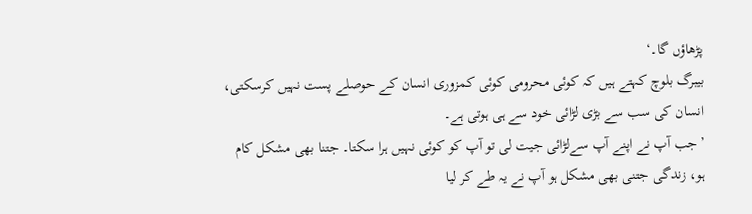پڑھاؤں گا۔‘
بیبرگ بلوچ کہتے ہیں کہ کوئی محرومی کوئی کمزوری انسان کے حوصلے پست نہیں کرسکتی، انسان کی سب سے بڑی لڑائی خود سے ہی ہوتی ہے۔
’جب آپ نے اپنے آپ سےلڑائی جیت لی تو آپ کو کوئی نہیں ہرا سکتا۔ جتنا بھی مشکل کام ہو، زندگی جتنی بھی مشکل ہو آپ نے یہ طے کر لیا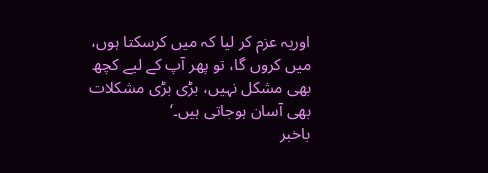اوریہ عزم کر لیا کہ میں کرسکتا ہوں، میں کروں گا، تو پھر آپ کے لیے کچھ بھی مشکل نہیں، بڑی بڑی مشکلات بھی آسان ہوجاتی ہیں۔‘
باخبر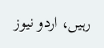رہیں، اردو نیوز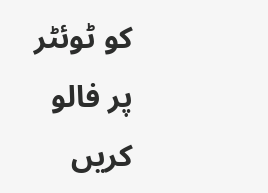کو ٹوئٹر پر فالو کریں